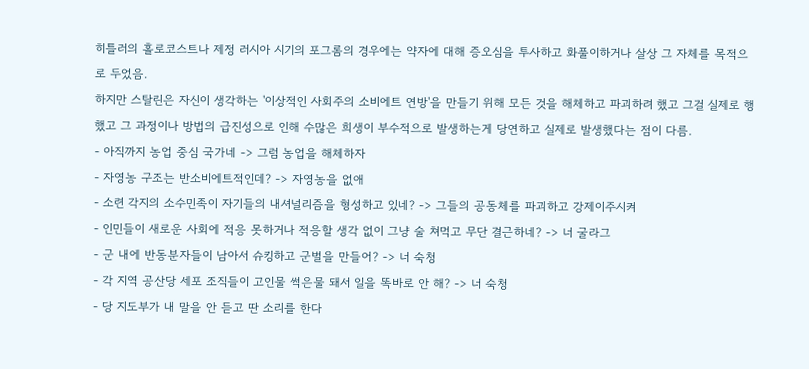히틀러의 홀로코스트나 제정 러시아 시기의 포그롬의 경우에는 약자에 대해 증오심을 투사하고 화풀이하거나 살상 그 자체를 목적으로 두었음.
하지만 스탈린은 자신이 생각하는 '이상적인 사회주의 소비에트 연방'을 만들기 위해 모든 것을 해체하고 파괴하려 했고 그걸 실제로 행했고 그 과정이나 방법의 급진성으로 인해 수많은 희생이 부수적으로 발생하는게 당연하고 실제로 발생했다는 점이 다름.
- 아직까지 농업 중심 국가네 -> 그럼 농업을 해체하자
- 자영농 구조는 반소비에트적인데? -> 자영농을 없애
- 소련 각지의 소수민족이 자기들의 내셔널리즘을 형성하고 있네? -> 그들의 공동체를 파괴하고 강제이주시켜
- 인민들이 새로운 사회에 적응 못하거나 적응할 생각 없이 그냥 술 쳐먹고 무단 결근하네? -> 너 굴라그
- 군 내에 반동분자들이 남아서 슈킹하고 군벌을 만들어? -> 너 숙청
- 각 지역 공산당 세포 조직들이 고인물 썩은물 돼서 일을 똑바로 안 해? -> 너 숙청
- 당 지도부가 내 말을 안 듣고 딴 소리를 한다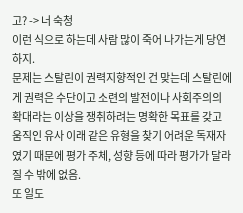고? -> 너 숙청
이런 식으로 하는데 사람 많이 죽어 나가는게 당연하지.
문제는 스탈린이 권력지향적인 건 맞는데 스탈린에게 권력은 수단이고 소련의 발전이나 사회주의의 확대라는 이상을 쟁취하려는 명확한 목표를 갖고 움직인 유사 이래 같은 유형을 찾기 어려운 독재자였기 때문에 평가 주체, 성향 등에 따라 평가가 달라질 수 밖에 없음.
또 일도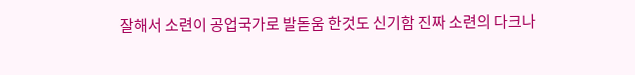잘해서 소련이 공업국가로 발돋움 한것도 신기함 진짜 소련의 다크나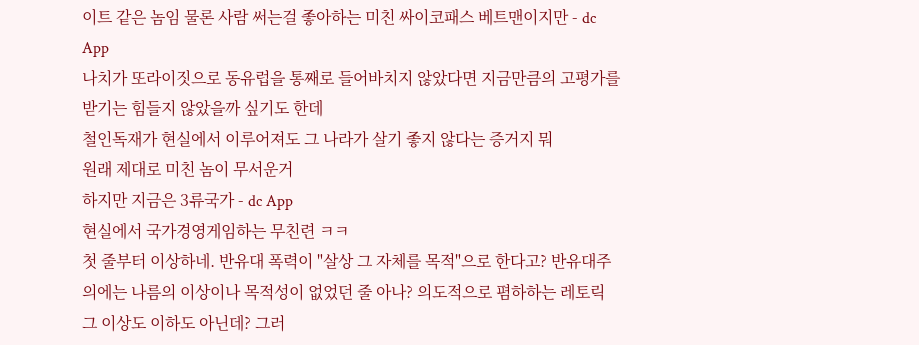이트 같은 놈임 물론 사람 써는걸 좋아하는 미친 싸이코패스 베트맨이지만 - dc App
나치가 또라이짓으로 동유럽을 통째로 들어바치지 않았다면 지금만큼의 고평가를 받기는 힘들지 않았을까 싶기도 한데
철인독재가 현실에서 이루어져도 그 나라가 살기 좋지 않다는 증거지 뭐
원래 제대로 미친 놈이 무서운거
하지만 지금은 3류국가 - dc App
현실에서 국가경영게임하는 무친련 ㅋㅋ
첫 줄부터 이상하네. 반유대 폭력이 "살상 그 자체를 목적"으로 한다고? 반유대주의에는 나름의 이상이나 목적성이 없었던 줄 아나? 의도적으로 폄하하는 레토릭 그 이상도 이하도 아닌데? 그러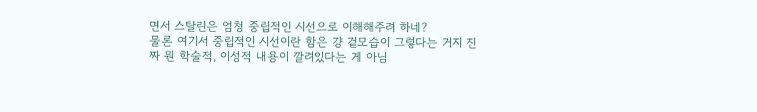면서 스탈린은 엄청 중립적인 시선으로 이해해주려 하네?
물론 여기서 중립적인 시선이란 함은 걍 겉모습이 그렇다는 거지 진짜 뭔 학술적, 이성적 내용이 깔려있다는 게 아님